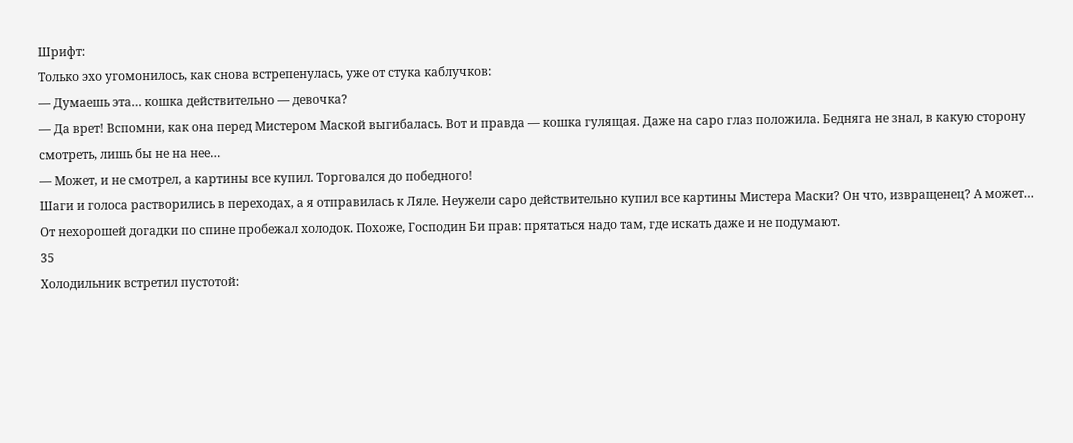Шрифт:
Только эхо угомонилось, как снова встрепенулась, уже от стука каблучков:
— Думаешь эта… кошка действительно — девочка?
— Да врет! Вспомни, как она перед Мистером Маской выгибалась. Вот и правда — кошка гулящая. Даже на саро глаз положила. Бедняга не знал, в какую сторону смотреть, лишь бы не на нее…
— Может, и не смотрел, а картины все купил. Торговался до победного!
Шаги и голоса растворились в переходах, а я отправилась к Ляле. Неужели саро действительно купил все картины Мистера Маски? Он что, извращенец? А может…
От нехорошей догадки по спине пробежал холодок. Похоже, Господин Би прав: прятаться надо там, где искать даже и не подумают.
35
Холодильник встретил пустотой: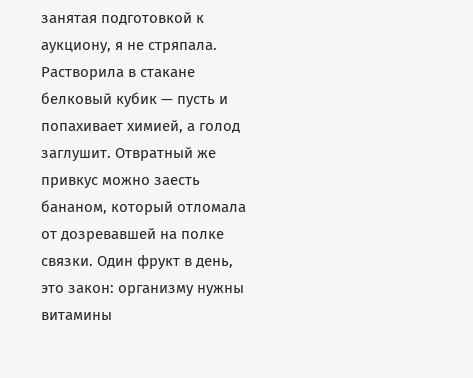занятая подготовкой к аукциону, я не стряпала. Растворила в стакане белковый кубик — пусть и попахивает химией, а голод заглушит. Отвратный же привкус можно заесть бананом, который отломала от дозревавшей на полке связки. Один фрукт в день, это закон: организму нужны витамины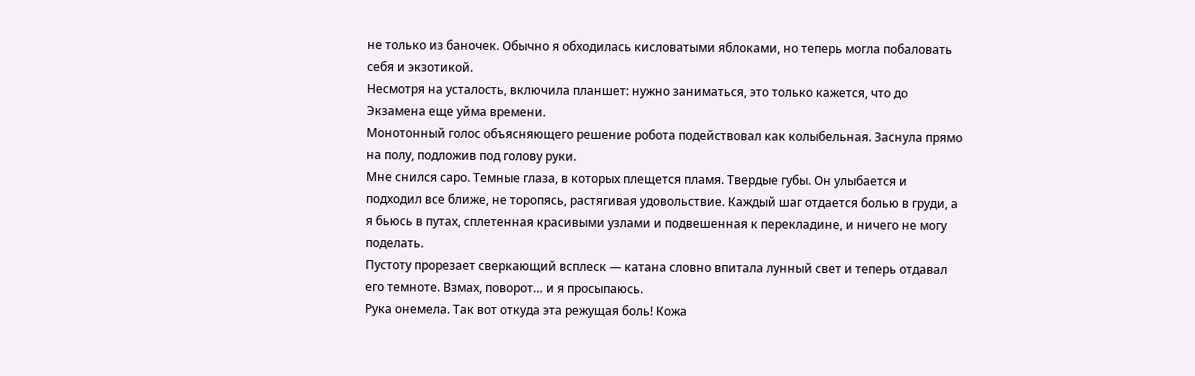не только из баночек. Обычно я обходилась кисловатыми яблоками, но теперь могла побаловать себя и экзотикой.
Несмотря на усталость, включила планшет: нужно заниматься, это только кажется, что до Экзамена еще уйма времени.
Монотонный голос объясняющего решение робота подействовал как колыбельная. Заснула прямо на полу, подложив под голову руки.
Мне снился саро. Темные глаза, в которых плещется пламя. Твердые губы. Он улыбается и подходил все ближе, не торопясь, растягивая удовольствие. Каждый шаг отдается болью в груди, а я бьюсь в путах, сплетенная красивыми узлами и подвешенная к перекладине, и ничего не могу поделать.
Пустоту прорезает сверкающий всплеск — катана словно впитала лунный свет и теперь отдавал его темноте. Взмах, поворот… и я просыпаюсь.
Рука онемела. Так вот откуда эта режущая боль! Кожа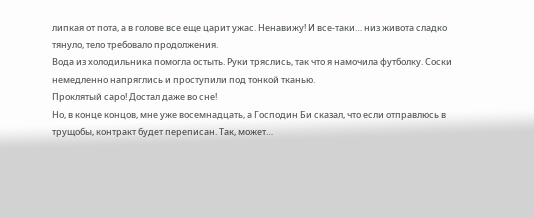липкая от пота, а в голове все еще царит ужас. Ненавижу! И все-таки… низ живота сладко тянуло, тело требовало продолжения.
Вода из холодильника помогла остыть. Руки тряслись, так что я намочила футболку. Соски немедленно напряглись и проступили под тонкой тканью.
Проклятый саро! Достал даже во сне!
Но, в конце концов, мне уже восемнадцать, а Господин Би сказал, что если отправлюсь в трущобы, контракт будет переписан. Так, может…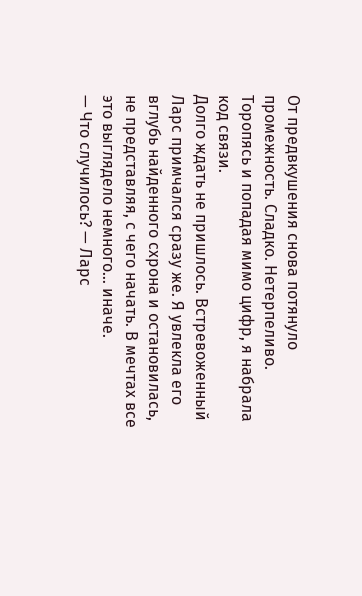От предвкушения снова потянуло промежность. Сладко. Нетерпеливо. Торопясь и попадая мимо цифр, я набрала код связи.
Долго ждать не пришлось. Встревоженный Ларс примчался сразу же. Я увлекла его вглубь найденного схрона и остановилась, не представляя, с чего начать. В мечтах все это выглядело немного… иначе.
— Что случилось? — Ларс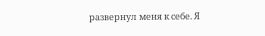развернул меня к себе. Я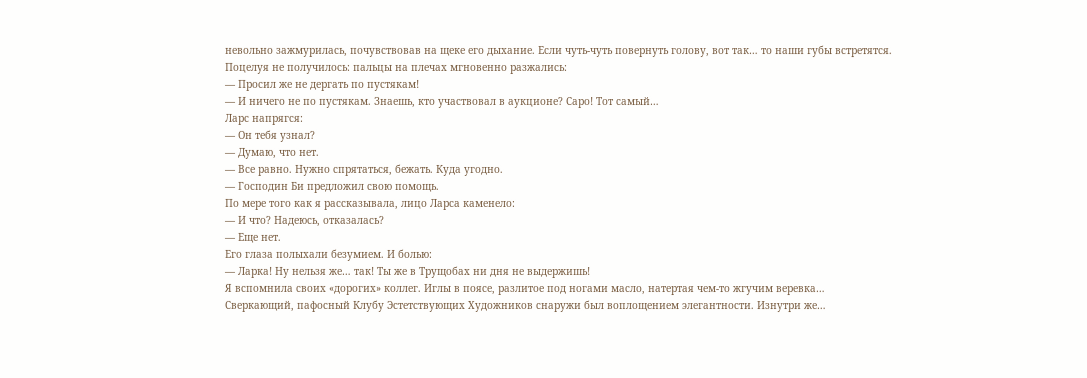невольно зажмурилась, почувствовав на щеке его дыхание. Если чуть-чуть повернуть голову, вот так… то наши губы встретятся.
Поцелуя не получилось: пальцы на плечах мгновенно разжались:
— Просил же не дергать по пустякам!
— И ничего не по пустякам. Знаешь, кто участвовал в аукционе? Саро! Тот самый…
Ларс напрягся:
— Он тебя узнал?
— Думаю, что нет.
— Все равно. Нужно спрятаться, бежать. Куда угодно.
— Господин Би предложил свою помощь.
По мере того как я рассказывала, лицо Ларса каменело:
— И что? Надеюсь, отказалась?
— Еще нет.
Его глаза полыхали безумием. И болью:
— Ларка! Ну нельзя же… так! Ты же в Трущобах ни дня не выдержишь!
Я вспомнила своих «дорогих» коллег. Иглы в поясе, разлитое под ногами масло, натертая чем-то жгучим веревка…
Сверкающий, пафосный Клубу Эстетствующих Художников снаружи был воплощением элегантности. Изнутри же…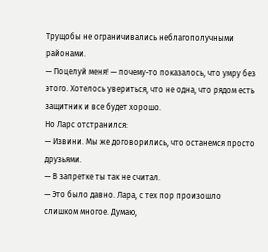Трущобы не ограничивались неблагополучными районами.
— Поцелуй меня! — почему-то показалось, что умру без этого. Хотелось увериться, что не одна, что рядом есть защитник и все будет хорошо.
Но Ларс отстранился:
— Извини. Мы же договорились, что останемся просто друзьями.
— В запретке ты так не считал.
— Это было давно. Лара, с тех пор произошло слишком многое. Думаю,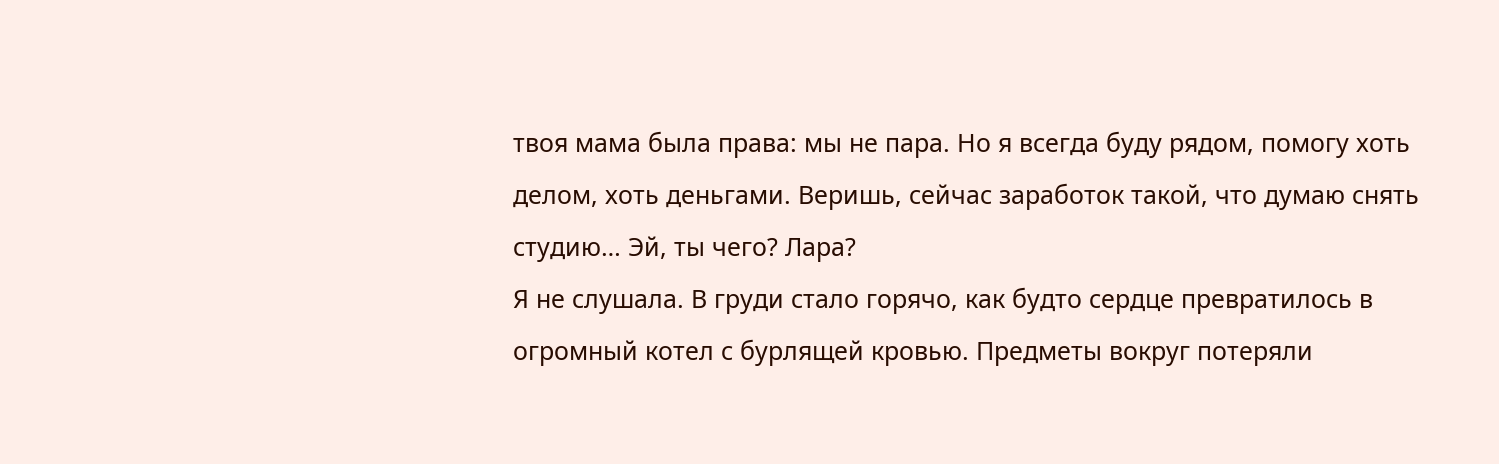твоя мама была права: мы не пара. Но я всегда буду рядом, помогу хоть делом, хоть деньгами. Веришь, сейчас заработок такой, что думаю снять студию… Эй, ты чего? Лара?
Я не слушала. В груди стало горячо, как будто сердце превратилось в огромный котел с бурлящей кровью. Предметы вокруг потеряли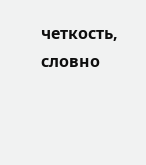четкость, словно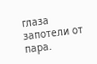глаза запотели от пара.